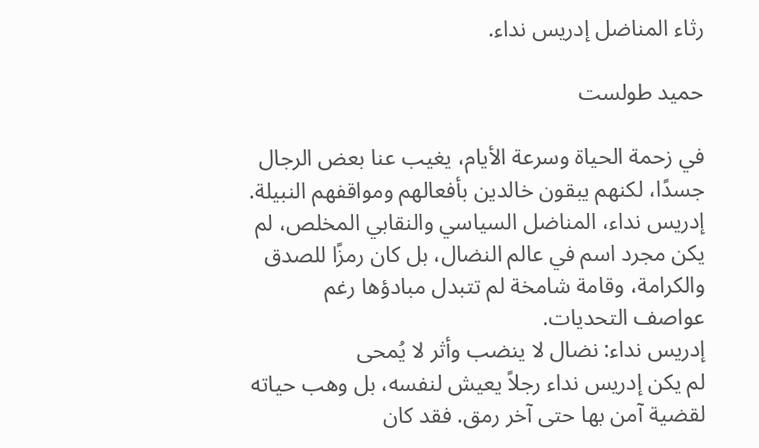رثاء المناضل إدريس نداء.

حميد طولست

في زحمة الحياة وسرعة الأيام، يغيب عنا بعض الرجال جسدًا، لكنهم يبقون خالدين بأفعالهم ومواقفهم النبيلة. إدريس نداء، المناضل السياسي والنقابي المخلص، لم يكن مجرد اسم في عالم النضال، بل كان رمزًا للصدق والكرامة، وقامة شامخة لم تتبدل مبادؤها رغم عواصف التحديات.
إدريس نداء: نضال لا ينضب وأثر لا يُمحى
لم يكن إدريس نداء رجلاً يعيش لنفسه، بل وهب حياته لقضية آمن بها حتى آخر رمق. فقد كان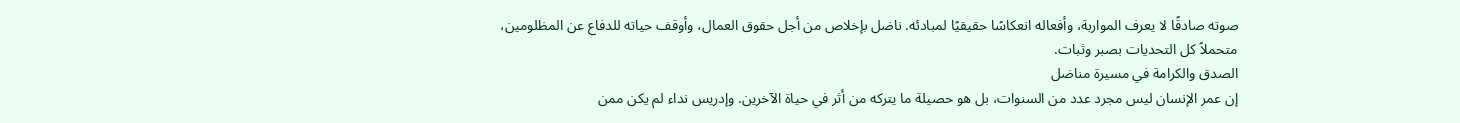صوته صادقًا لا يعرف المواربة، وأفعاله انعكاسًا حقيقيًا لمبادئه. ناضل بإخلاص من أجل حقوق العمال، وأوقف حياته للدفاع عن المظلومين، متحملاً كل التحديات بصبر وثبات.
الصدق والكرامة في مسيرة مناضل
إن عمر الإنسان ليس مجرد عدد من السنوات، بل هو حصيلة ما يتركه من أثر في حياة الآخرين. وإدريس نداء لم يكن ممن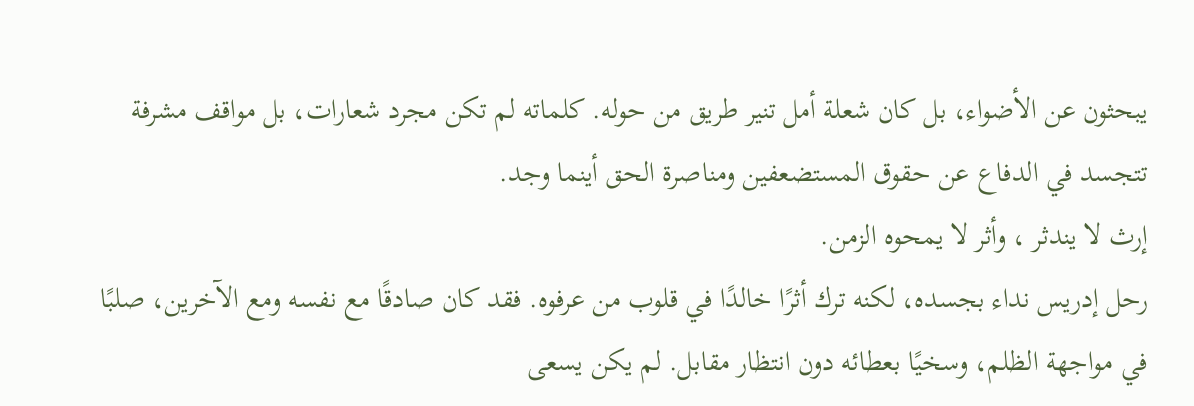يبحثون عن الأضواء، بل كان شعلة أمل تنير طريق من حوله. كلماته لم تكن مجرد شعارات، بل مواقف مشرفة تتجسد في الدفاع عن حقوق المستضعفين ومناصرة الحق أينما وجد.
إرث لا يندثر ، وأثر لا يمحوه الزمن.
رحل إدريس نداء بجسده، لكنه ترك أثرًا خالدًا في قلوب من عرفوه. فقد كان صادقًا مع نفسه ومع الآخرين، صلبًا في مواجهة الظلم، وسخيًا بعطائه دون انتظار مقابل. لم يكن يسعى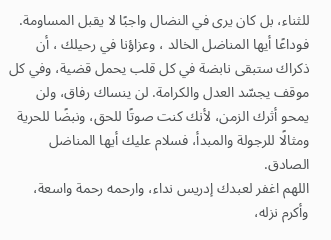للثناء، بل كان يرى في النضال واجبًا لا يقبل المساومة.
فوداعًا أيها المناضل الخالد ، وعزاؤنا في رحيلك ، أن ذكراك ستبقى نابضة في كل قلب يحمل قضية، وفي كل موقف يجسّد العدل والكرامة. لن ينساك رفاق، ولن يمحو أثرك الزمن، لأنك كنت صوتًا للحق، ونبضًا للحرية ومثالًا للرجولة والمبدأ، فسلام عليك أيها المناضل الصادق.
اللهم اغفر لعبدك إدريس نداء، وارحمه رحمة واسعة، وأكرم نزله،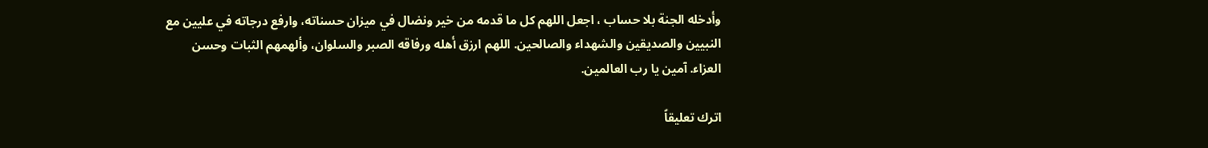وأدخله الجنة بلا حساب ، اجعل اللهم كل ما قدمه من خير ونضال في ميزان حسناته، وارفع درجاته في عليين مع النبيين والصديقين والشهداء والصالحين. اللهم ارزق أهله ورفاقه الصبر والسلوان، وألهمهم الثبات وحسن العزاء. آمين يا رب العالمين.

اترك تعليقاً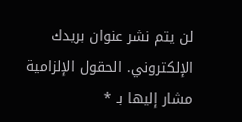لن يتم نشر عنوان بريدك الإلكتروني. الحقول الإلزامية مشار إليها بـ *